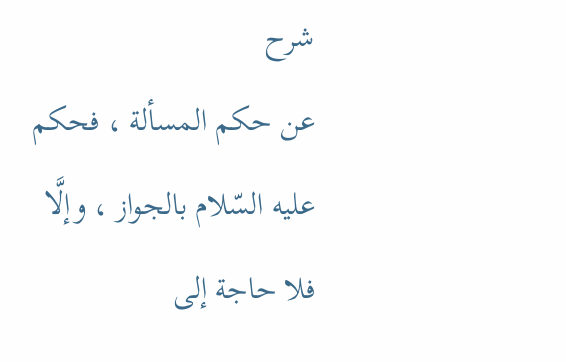شرح
عن حكم المسألة ، فحكم عليه السّلام بالجواز ، وإلَّا فلا حاجة إلى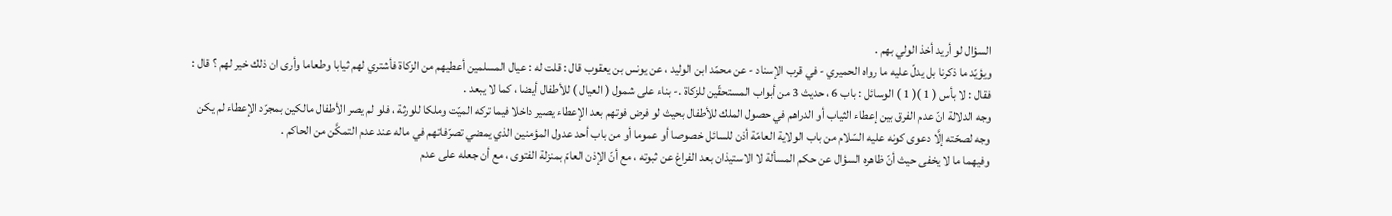السؤال لو أريد أخذ الولي بهم .
ويؤيّد ما ذكرنا بل يدلّ عليه ما رواه الحميري - في قرب الإسناد - عن محمّد ابن الوليد ، عن يونس بن يعقوب قال : قلت له : عيال المسلمين أعطيهم من الزكاة فأشتري لهم ثيابا وطعاما وأرى ان ذلك خير لهم ؟ قال : فقال : لا بأس ( 1 )( 1 ) الوسائل : باب 6 ، حديث 3 من أبواب المستحقّين للزكاة .- بناء على شمول ( العيال ) للأطفال أيضا ، كما لا يبعد .
وجه الدلالة انّ عدم الفرق بين إعطاء الثياب أو الدراهم في حصول الملك للأطفال بحيث لو فرض فوتهم بعد الإعطاء يصير داخلا فيما تركه الميّت وملكا للورثة ، فلو لم يصر الأطفال مالكين بمجرّد الإعطاء لم يكن وجه لصحّته إلَّا دعوى كونه عليه السّلام من باب الولاية العامّة أذن للسائل خصوصا أو عموما أو من باب أحد عدول المؤمنين الذي يمضي تصرّفاتهم في ماله عند عدم التمكَّن من الحاكم .
وفيهما ما لا يخفى حيث أنّ ظاهره السؤال عن حكم المسألة لا الاستيذان بعد الفراغ عن ثبوته ، مع أنّ الإذن العامّ بمنزلة الفتوى ، مع أن جعله على عدم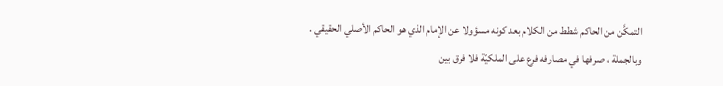التمكَّن من الحاكم شطط من الكلام بعد كونه مسؤولا عن الإمام الذي هو الحاكم الأصلي الحقيقي .
وبالجملة ، صرفها في مصارفه فرع على الملكيّة فلا فرق بين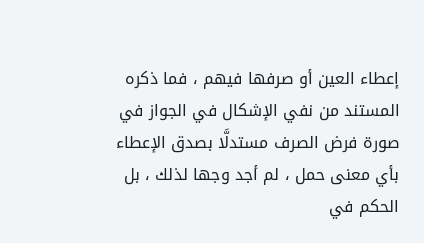إعطاء العين أو صرفها فيهم ، فما ذكره المستند من نفي الإشكال في الجواز في صورة فرض الصرف مستدلَّا بصدق الإعطاء بأي معنى حمل ، لم أجد وجها لذلك ، بل الحكم في